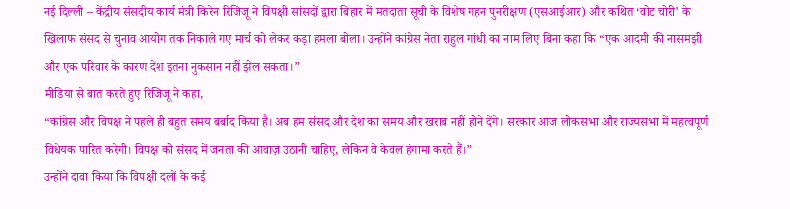नई दिल्ली – केंद्रीय संसदीय कार्य मंत्री किरेन रिजिजू ने विपक्षी सांसदों द्वारा बिहार में मतदाता सूची के विशेष गहन पुनरीक्षण (एसआईआर) और कथित ‘वोट चोरी’ के खिलाफ संसद से चुनाव आयोग तक निकाले गए मार्च को लेकर कड़ा हमला बोला। उन्होंने कांग्रेस नेता राहुल गांधी का नाम लिए बिना कहा कि “एक आदमी की नासमझी और एक परिवार के कारण देश इतना नुकसान नहीं झेल सकता।”
मीडिया से बात करते हुए रिजिजू ने कहा,
“कांग्रेस और विपक्ष ने पहले ही बहुत समय बर्बाद किया है। अब हम संसद और देश का समय और खराब नहीं होने देंगे। सरकार आज लोकसभा और राज्यसभा में महत्वपूर्ण विधेयक पारित करेगी। विपक्ष को संसद में जनता की आवाज़ उठानी चाहिए, लेकिन वे केवल हंगामा करते हैं।”
उन्होंने दावा किया कि विपक्षी दलों के कई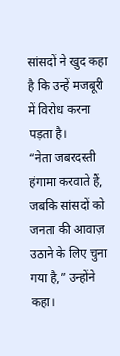सांसदों ने खुद कहा है कि उन्हें मजबूरी में विरोध करना पड़ता है।
“नेता जबरदस्ती हंगामा करवाते हैं, जबकि सांसदों को जनता की आवाज़ उठाने के लिए चुना गया है,” उन्होंने कहा।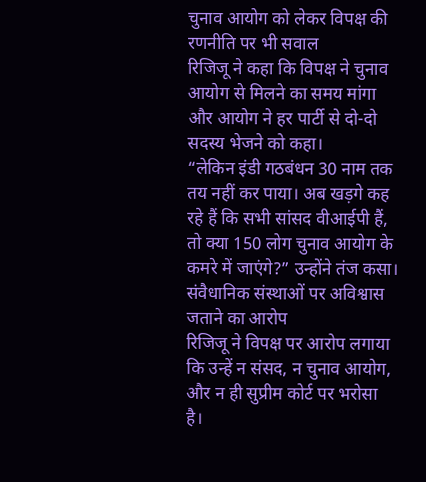चुनाव आयोग को लेकर विपक्ष की रणनीति पर भी सवाल
रिजिजू ने कहा कि विपक्ष ने चुनाव आयोग से मिलने का समय मांगा और आयोग ने हर पार्टी से दो-दो सदस्य भेजने को कहा।
“लेकिन इंडी गठबंधन 30 नाम तक तय नहीं कर पाया। अब खड़गे कह रहे हैं कि सभी सांसद वीआईपी हैं, तो क्या 150 लोग चुनाव आयोग के कमरे में जाएंगे?” उन्होंने तंज कसा।
संवैधानिक संस्थाओं पर अविश्वास जताने का आरोप
रिजिजू ने विपक्ष पर आरोप लगाया कि उन्हें न संसद, न चुनाव आयोग, और न ही सुप्रीम कोर्ट पर भरोसा है।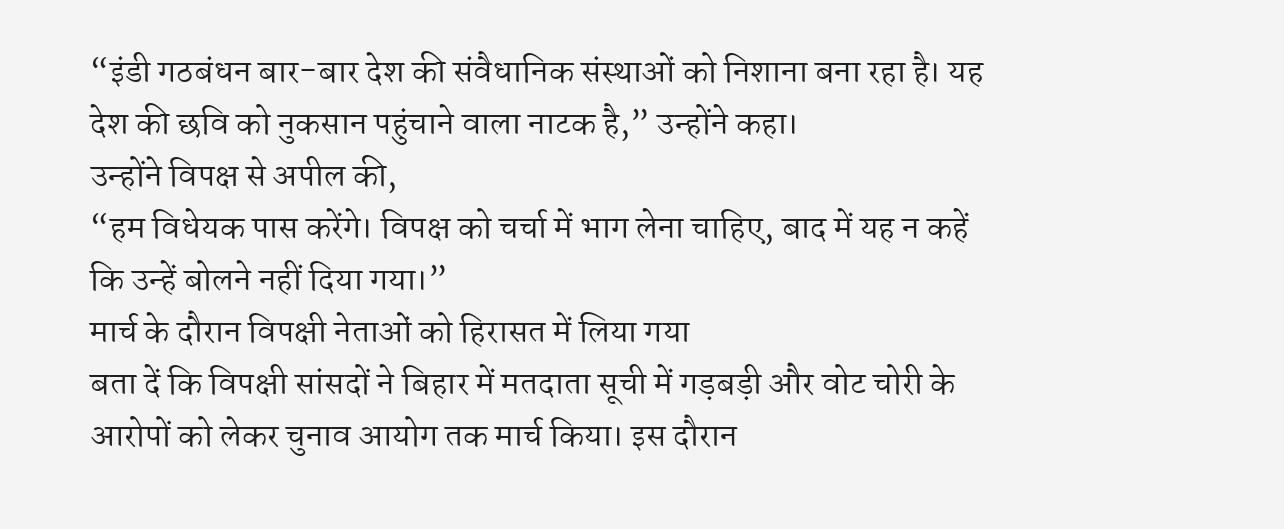“इंडी गठबंधन बार-बार देश की संवैधानिक संस्थाओं को निशाना बना रहा है। यह देश की छवि को नुकसान पहुंचाने वाला नाटक है,” उन्होंने कहा।
उन्होंने विपक्ष से अपील की,
“हम विधेयक पास करेंगे। विपक्ष को चर्चा में भाग लेना चाहिए, बाद में यह न कहें कि उन्हें बोलने नहीं दिया गया।”
मार्च के दौरान विपक्षी नेताओं को हिरासत में लिया गया
बता दें कि विपक्षी सांसदों ने बिहार में मतदाता सूची में गड़बड़ी और वोट चोरी के आरोपों को लेकर चुनाव आयोग तक मार्च किया। इस दौरान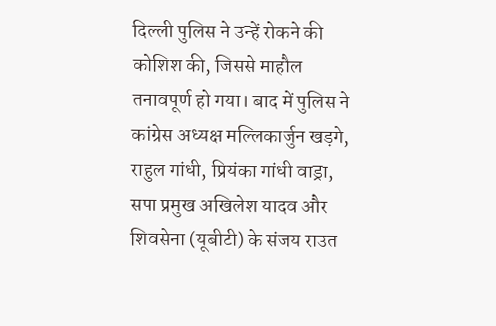दिल्ली पुलिस ने उन्हें रोकने की कोशिश की, जिससे माहौल तनावपूर्ण हो गया। बाद में पुलिस ने कांग्रेस अध्यक्ष मल्लिकार्जुन खड़गे, राहुल गांधी, प्रियंका गांधी वाड्रा, सपा प्रमुख अखिलेश यादव और शिवसेना (यूबीटी) के संजय राउत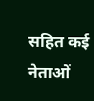सहित कई नेताओं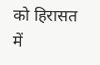को हिरासत में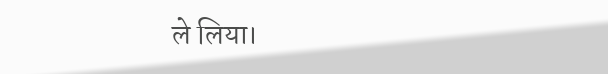ले लिया।